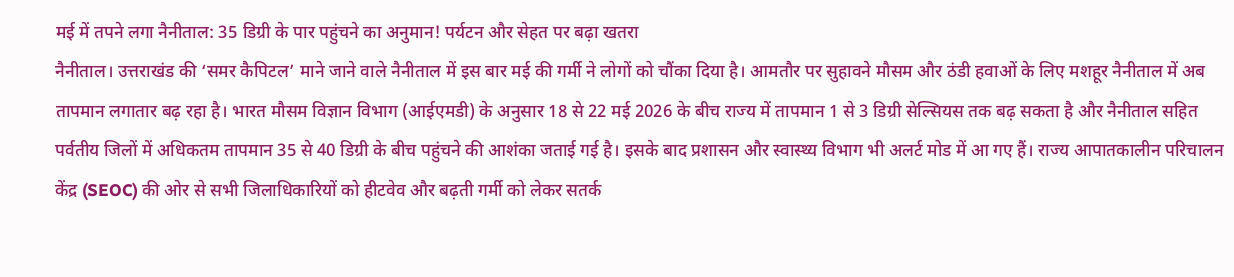मई में तपने लगा नैनीताल: 35 डिग्री के पार पहुंचने का अनुमान! पर्यटन और सेहत पर बढ़ा खतरा
नैनीताल। उत्तराखंड की ‘समर कैपिटल’ माने जाने वाले नैनीताल में इस बार मई की गर्मी ने लोगों को चौंका दिया है। आमतौर पर सुहावने मौसम और ठंडी हवाओं के लिए मशहूर नैनीताल में अब तापमान लगातार बढ़ रहा है। भारत मौसम विज्ञान विभाग (आईएमडी) के अनुसार 18 से 22 मई 2026 के बीच राज्य में तापमान 1 से 3 डिग्री सेल्सियस तक बढ़ सकता है और नैनीताल सहित पर्वतीय जिलों में अधिकतम तापमान 35 से 40 डिग्री के बीच पहुंचने की आशंका जताई गई है। इसके बाद प्रशासन और स्वास्थ्य विभाग भी अलर्ट मोड में आ गए हैं। राज्य आपातकालीन परिचालन केंद्र (SEOC) की ओर से सभी जिलाधिकारियों को हीटवेव और बढ़ती गर्मी को लेकर सतर्क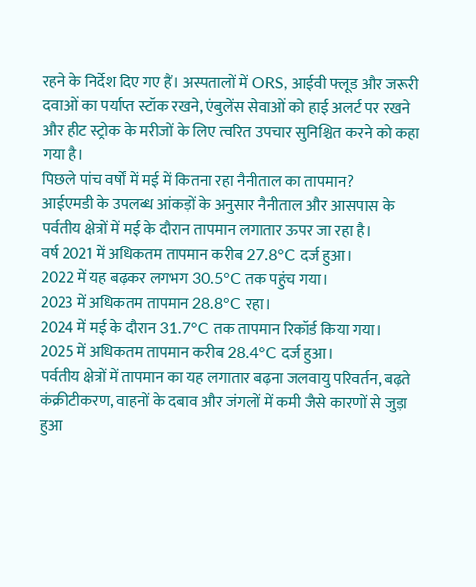रहने के निर्देश दिए गए हैं। अस्पतालों में ORS, आईवी फ्लूड और जरूरी दवाओं का पर्याप्त स्टॉक रखने, एंबुलेंस सेवाओं को हाई अलर्ट पर रखने और हीट स्ट्रोक के मरीजों के लिए त्वरित उपचार सुनिश्चित करने को कहा गया है।
पिछले पांच वर्षों में मई में कितना रहा नैनीताल का तापमान?
आईएमडी के उपलब्ध आंकड़ों के अनुसार नैनीताल और आसपास के पर्वतीय क्षेत्रों में मई के दौरान तापमान लगातार ऊपर जा रहा है।
वर्ष 2021 में अधिकतम तापमान करीब 27.8°C दर्ज हुआ।
2022 में यह बढ़कर लगभग 30.5°C तक पहुंच गया।
2023 में अधिकतम तापमान 28.8°C रहा।
2024 में मई के दौरान 31.7°C तक तापमान रिकॉर्ड किया गया।
2025 में अधिकतम तापमान करीब 28.4°C दर्ज हुआ।
पर्वतीय क्षेत्रों में तापमान का यह लगातार बढ़ना जलवायु परिवर्तन, बढ़ते कंक्रीटीकरण, वाहनों के दबाव और जंगलों में कमी जैसे कारणों से जुड़ा हुआ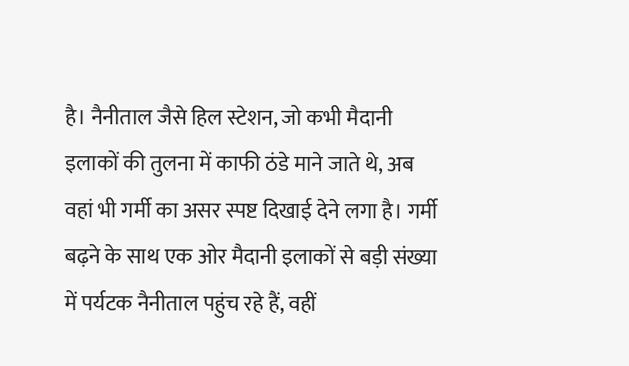है। नैनीताल जैसे हिल स्टेशन, जो कभी मैदानी इलाकों की तुलना में काफी ठंडे माने जाते थे, अब वहां भी गर्मी का असर स्पष्ट दिखाई देने लगा है। गर्मी बढ़ने के साथ एक ओर मैदानी इलाकों से बड़ी संख्या में पर्यटक नैनीताल पहुंच रहे हैं, वहीं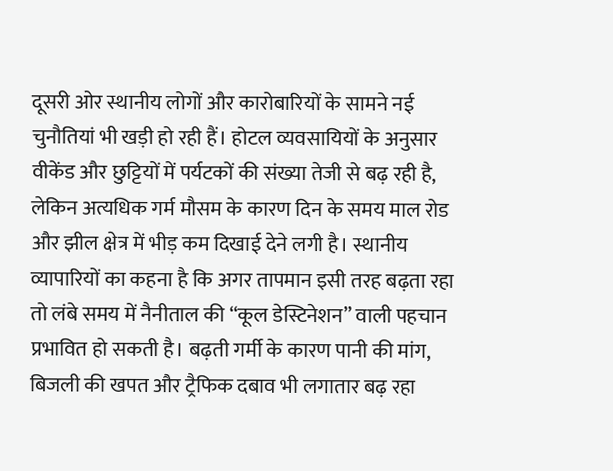दूसरी ओर स्थानीय लोगों और कारोबारियों के सामने नई चुनौतियां भी खड़ी हो रही हैं। होटल व्यवसायियों के अनुसार वीकेंड और छुट्टियों में पर्यटकों की संख्या तेजी से बढ़ रही है, लेकिन अत्यधिक गर्म मौसम के कारण दिन के समय माल रोड और झील क्षेत्र में भीड़ कम दिखाई देने लगी है। स्थानीय व्यापारियों का कहना है कि अगर तापमान इसी तरह बढ़ता रहा तो लंबे समय में नैनीताल की “कूल डेस्टिनेशन” वाली पहचान प्रभावित हो सकती है। बढ़ती गर्मी के कारण पानी की मांग, बिजली की खपत और ट्रैफिक दबाव भी लगातार बढ़ रहा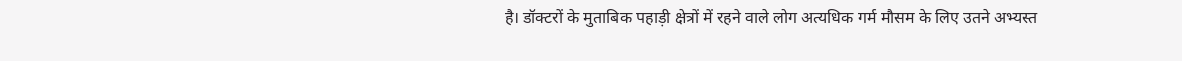है। डॉक्टरों के मुताबिक पहाड़ी क्षेत्रों में रहने वाले लोग अत्यधिक गर्म मौसम के लिए उतने अभ्यस्त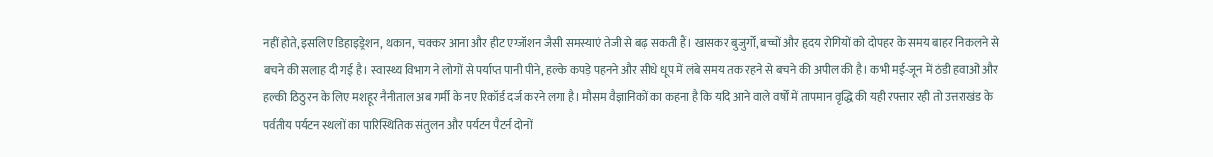नहीं होते, इसलिए डिहाइड्रेशन, थकान, चक्कर आना और हीट एग्जॉशन जैसी समस्याएं तेजी से बढ़ सकती हैं। खासकर बुजुर्गों, बच्चों और हृदय रोगियों को दोपहर के समय बाहर निकलने से बचने की सलाह दी गई है। स्वास्थ्य विभाग ने लोगों से पर्याप्त पानी पीने, हल्के कपड़े पहनने और सीधे धूप में लंबे समय तक रहने से बचने की अपील की है। कभी मई-जून में ठंडी हवाओं और हल्की ठिठुरन के लिए मशहूर नैनीताल अब गर्मी के नए रिकॉर्ड दर्ज करने लगा है। मौसम वैज्ञानिकों का कहना है कि यदि आने वाले वर्षों में तापमान वृद्धि की यही रफ्तार रही तो उत्तराखंड के पर्वतीय पर्यटन स्थलों का पारिस्थितिक संतुलन और पर्यटन पैटर्न दोनों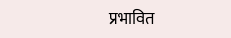प्रभावित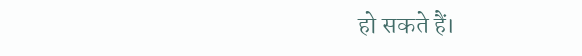हो सकते हैं।